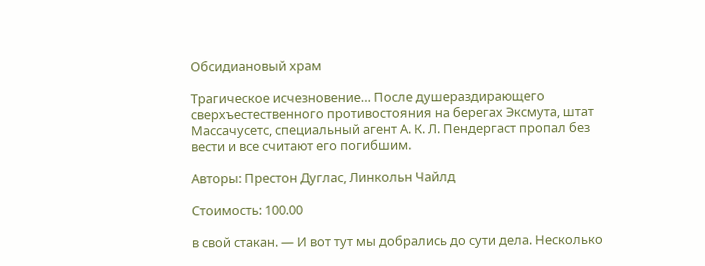Обсидиановый храм

Трагическое исчезновение… После душераздирающего сверхъестественного противостояния на берегах Эксмута, штат Массачусетс, специальный агент А. К. Л. Пендергаст пропал без вести и все считают его погибшим.

Авторы: Престон Дуглас, Линкольн Чайлд

Стоимость: 100.00

в свой стакан. — И вот тут мы добрались до сути дела. Несколько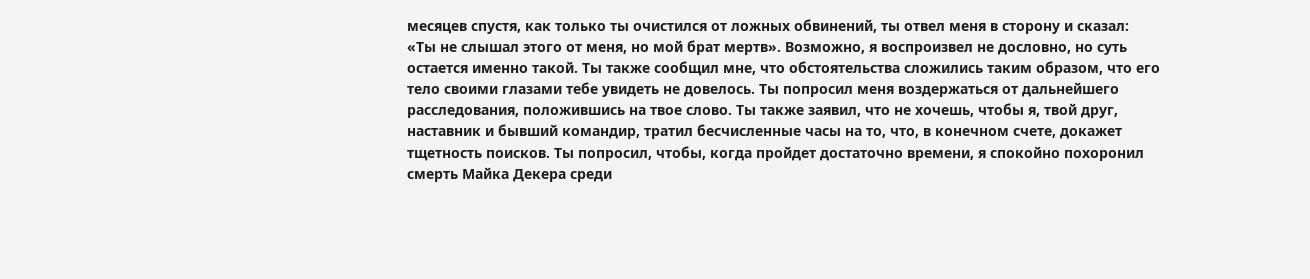месяцев спустя, как только ты очистился от ложных обвинений, ты отвел меня в сторону и сказал: «Ты не слышал этого от меня, но мой брат мертв». Возможно, я воспроизвел не дословно, но суть остается именно такой. Ты также сообщил мне, что обстоятельства сложились таким образом, что его тело своими глазами тебе увидеть не довелось. Ты попросил меня воздержаться от дальнейшего расследования, положившись на твое слово. Ты также заявил, что не хочешь, чтобы я, твой друг, наставник и бывший командир, тратил бесчисленные часы на то, что, в конечном счете, докажет тщетность поисков. Ты попросил, чтобы, когда пройдет достаточно времени, я спокойно похоронил смерть Майка Декера среди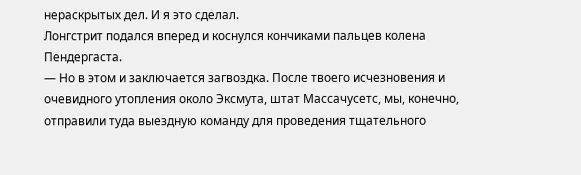нераскрытых дел. И я это сделал.
Лонгстрит подался вперед и коснулся кончиками пальцев колена Пендергаста.
— Но в этом и заключается загвоздка. После твоего исчезновения и очевидного утопления около Эксмута, штат Массачусетс, мы, конечно, отправили туда выездную команду для проведения тщательного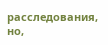расследования, но,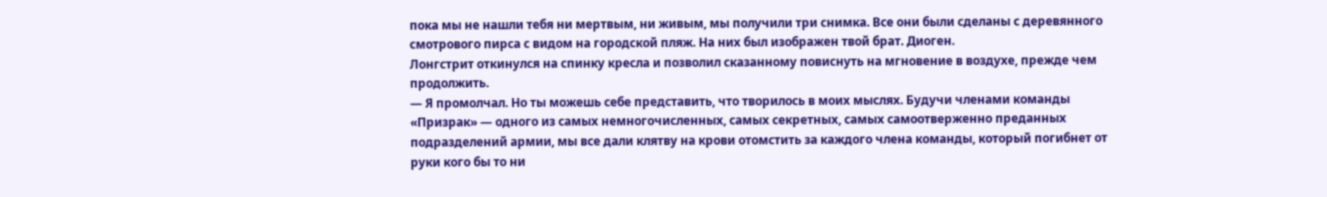пока мы не нашли тебя ни мертвым, ни живым, мы получили три снимка. Все они были сделаны с деревянного смотрового пирса с видом на городской пляж. На них был изображен твой брат. Диоген.
Лонгстрит откинулся на спинку кресла и позволил сказанному повиснуть на мгновение в воздухе, прежде чем продолжить.
— Я промолчал. Но ты можешь себе представить, что творилось в моих мыслях. Будучи членами команды «Призрак» — одного из самых немногочисленных, самых секретных, самых самоотверженно преданных подразделений армии, мы все дали клятву на крови отомстить за каждого члена команды, который погибнет от руки кого бы то ни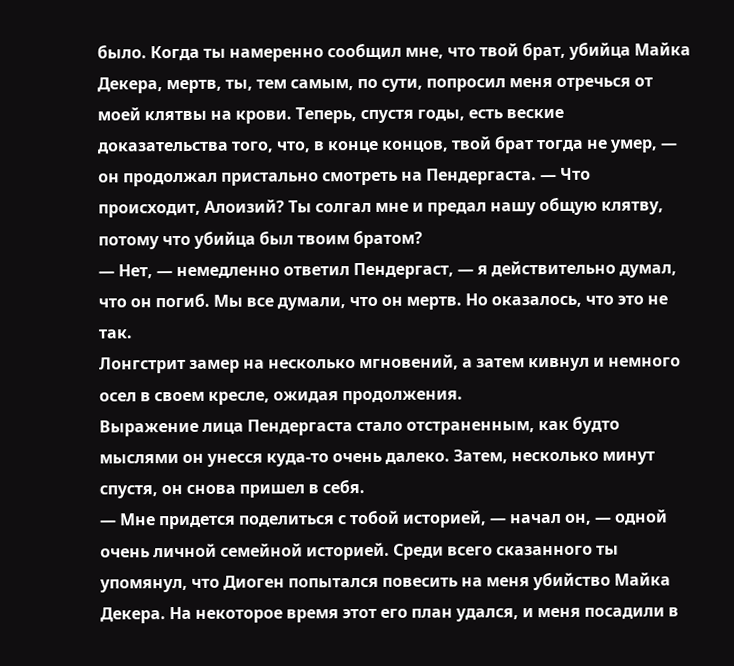было. Когда ты намеренно сообщил мне, что твой брат, убийца Майка Декера, мертв, ты, тем самым, по сути, попросил меня отречься от моей клятвы на крови. Теперь, спустя годы, есть веские доказательства того, что, в конце концов, твой брат тогда не умер, — он продолжал пристально смотреть на Пендергаста. — Что происходит, Алоизий? Ты солгал мне и предал нашу общую клятву, потому что убийца был твоим братом?
— Нет, — немедленно ответил Пендергаст, — я действительно думал, что он погиб. Мы все думали, что он мертв. Но оказалось, что это не так.
Лонгстрит замер на несколько мгновений, а затем кивнул и немного осел в своем кресле, ожидая продолжения.
Выражение лица Пендергаста стало отстраненным, как будто мыслями он унесся куда-то очень далеко. Затем, несколько минут спустя, он снова пришел в себя.
— Мне придется поделиться с тобой историей, — начал он, — одной очень личной семейной историей. Среди всего сказанного ты упомянул, что Диоген попытался повесить на меня убийство Майка Декера. На некоторое время этот его план удался, и меня посадили в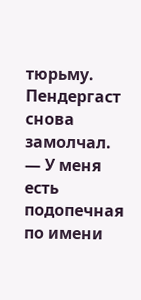тюрьму.
Пендергаст снова замолчал.
— У меня есть подопечная по имени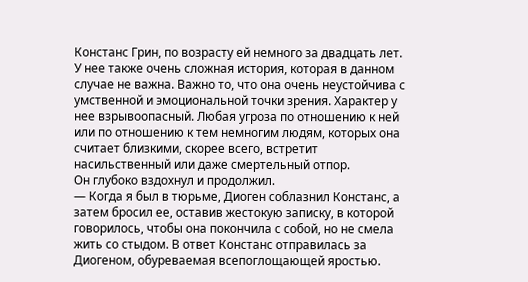Констанс Грин, по возрасту ей немного за двадцать лет. У нее также очень сложная история, которая в данном случае не важна. Важно то, что она очень неустойчива с умственной и эмоциональной точки зрения. Характер у нее взрывоопасный. Любая угроза по отношению к ней или по отношению к тем немногим людям, которых она считает близкими, скорее всего, встретит насильственный или даже смертельный отпор.
Он глубоко вздохнул и продолжил.
— Когда я был в тюрьме, Диоген соблазнил Констанс, а затем бросил ее, оставив жестокую записку, в которой говорилось, чтобы она покончила с собой, но не смела жить со стыдом. В ответ Констанс отправилась за Диогеном, обуреваемая всепоглощающей яростью.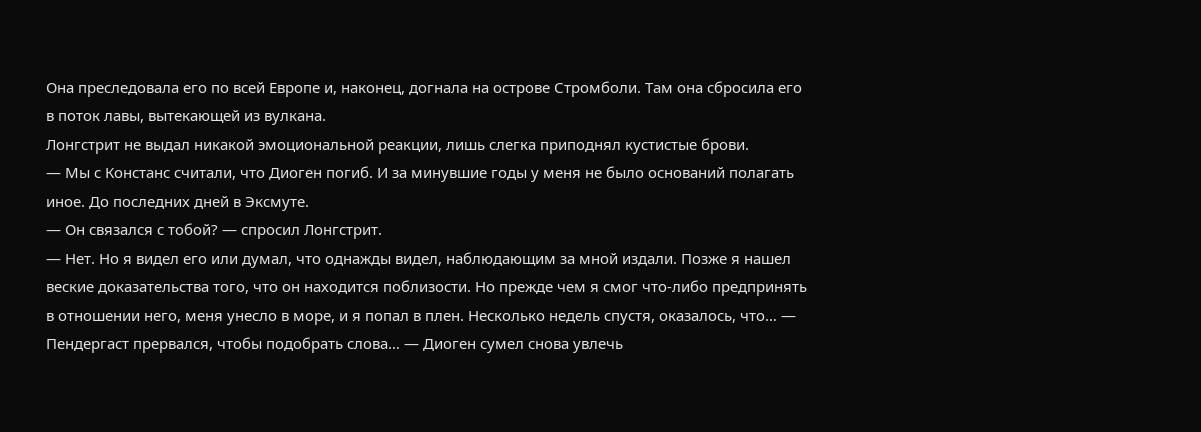Она преследовала его по всей Европе и, наконец, догнала на острове Стромболи. Там она сбросила его в поток лавы, вытекающей из вулкана.
Лонгстрит не выдал никакой эмоциональной реакции, лишь слегка приподнял кустистые брови.
— Мы с Констанс считали, что Диоген погиб. И за минувшие годы у меня не было оснований полагать иное. До последних дней в Эксмуте.
— Он связался с тобой? — спросил Лонгстрит.
— Нет. Но я видел его или думал, что однажды видел, наблюдающим за мной издали. Позже я нашел веские доказательства того, что он находится поблизости. Но прежде чем я смог что-либо предпринять в отношении него, меня унесло в море, и я попал в плен. Несколько недель спустя, оказалось, что… — Пендергаст прервался, чтобы подобрать слова… — Диоген сумел снова увлечь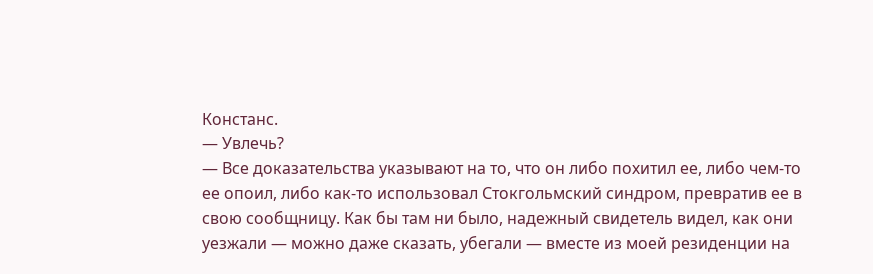Констанс.
— Увлечь?
— Все доказательства указывают на то, что он либо похитил ее, либо чем-то ее опоил, либо как-то использовал Стокгольмский синдром, превратив ее в свою сообщницу. Как бы там ни было, надежный свидетель видел, как они уезжали — можно даже сказать, убегали — вместе из моей резиденции на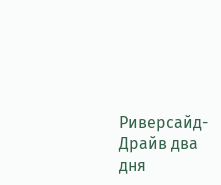Риверсайд-Драйв два дня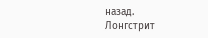назад.
Лонгстрит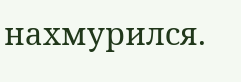нахмурился.